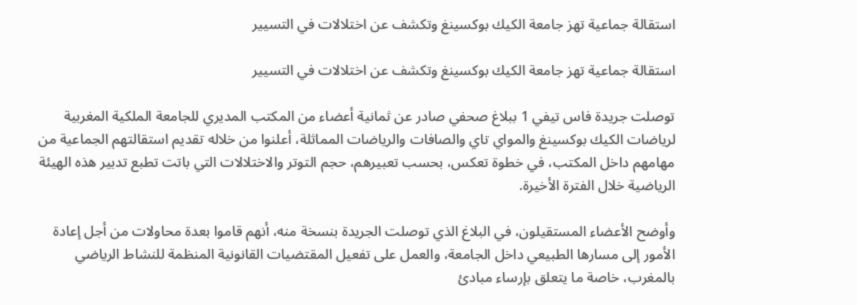استقالة جماعية تهز جامعة الكيك بوكسينغ وتكشف عن اختلالات في التسيير

استقالة جماعية تهز جامعة الكيك بوكسينغ وتكشف عن اختلالات في التسيير

توصلت جريدة فاس تيفي 1 ببلاغ صحفي صادر عن ثمانية أعضاء من المكتب المديري للجامعة الملكية المغربية لرياضات الكيك بوكسينغ والمواي تاي والصافات والرياضات المماثلة، أعلنوا من خلاله تقديم استقالتهم الجماعية من مهامهم داخل المكتب، في خطوة تعكس، بحسب تعبيرهم، حجم التوتر والاختلالات التي باتت تطبع تدبير هذه الهيئة الرياضية خلال الفترة الأخيرة.

وأوضح الأعضاء المستقيلون، في البلاغ الذي توصلت الجريدة بنسخة منه، أنهم قاموا بعدة محاولات من أجل إعادة الأمور إلى مسارها الطبيعي داخل الجامعة، والعمل على تفعيل المقتضيات القانونية المنظمة للنشاط الرياضي بالمغرب، خاصة ما يتعلق بإرساء مبادئ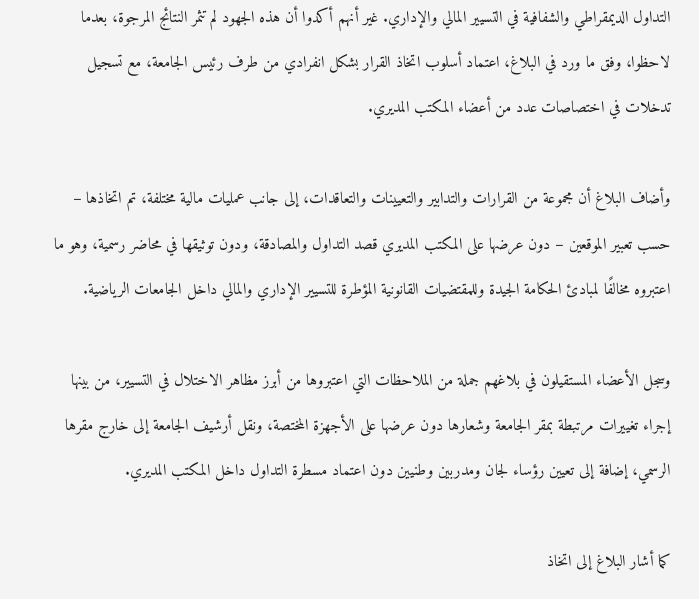التداول الديمقراطي والشفافية في التسيير المالي والإداري. غير أنهم أكدوا أن هذه الجهود لم تثمر النتائج المرجوة، بعدما لاحظوا، وفق ما ورد في البلاغ، اعتماد أسلوب اتخاذ القرار بشكل انفرادي من طرف رئيس الجامعة، مع تسجيل تدخلات في اختصاصات عدد من أعضاء المكتب المديري.

وأضاف البلاغ أن مجموعة من القرارات والتدابير والتعيينات والتعاقدات، إلى جانب عمليات مالية مختلفة، تم اتخاذها – حسب تعبير الموقعين – دون عرضها على المكتب المديري قصد التداول والمصادقة، ودون توثيقها في محاضر رسمية، وهو ما اعتبروه مخالفًا لمبادئ الحكامة الجيدة وللمقتضيات القانونية المؤطرة للتسيير الإداري والمالي داخل الجامعات الرياضية.

وسجل الأعضاء المستقيلون في بلاغهم جملة من الملاحظات التي اعتبروها من أبرز مظاهر الاختلال في التسيير، من بينها إجراء تغييرات مرتبطة بمقر الجامعة وشعارها دون عرضها على الأجهزة المختصة، ونقل أرشيف الجامعة إلى خارج مقرها الرسمي، إضافة إلى تعيين رؤساء لجان ومدربين وطنيين دون اعتماد مسطرة التداول داخل المكتب المديري.

كما أشار البلاغ إلى اتخاذ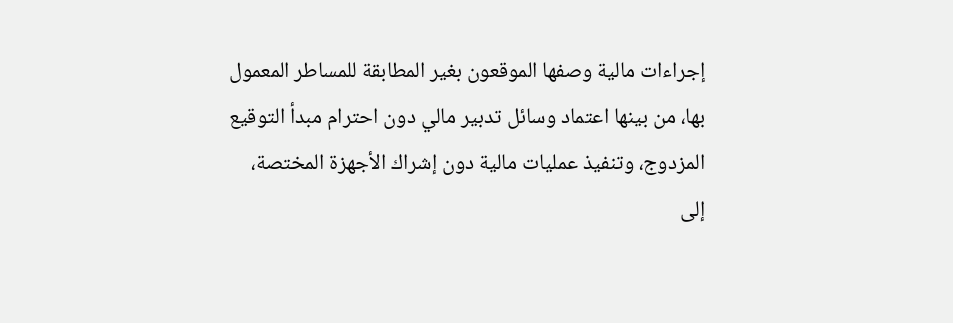إجراءات مالية وصفها الموقعون بغير المطابقة للمساطر المعمول بها، من بينها اعتماد وسائل تدبير مالي دون احترام مبدأ التوقيع المزدوج، وتنفيذ عمليات مالية دون إشراك الأجهزة المختصة، إلى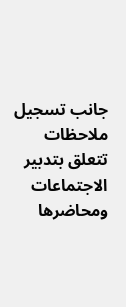جانب تسجيل ملاحظات تتعلق بتدبير الاجتماعات ومحاضرها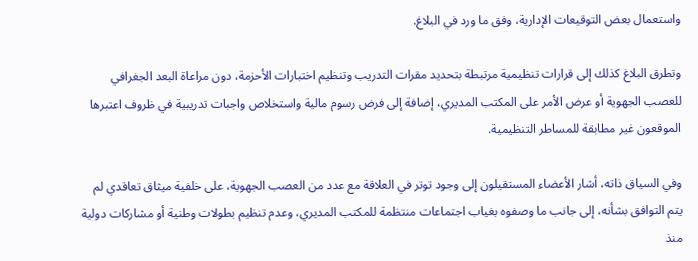واستعمال بعض التوقيعات الإدارية، وفق ما ورد في البلاغ.

وتطرق البلاغ كذلك إلى قرارات تنظيمية مرتبطة بتحديد مقرات التدريب وتنظيم اختبارات الأحزمة، دون مراعاة البعد الجغرافي للعصب الجهوية أو عرض الأمر على المكتب المديري، إضافة إلى فرض رسوم مالية واستخلاص واجبات تدريبية في ظروف اعتبرها الموقعون غير مطابقة للمساطر التنظيمية.

وفي السياق ذاته، أشار الأعضاء المستقيلون إلى وجود توتر في العلاقة مع عدد من العصب الجهوية، على خلفية ميثاق تعاقدي لم يتم التوافق بشأنه، إلى جانب ما وصفوه بغياب اجتماعات منتظمة للمكتب المديري، وعدم تنظيم بطولات وطنية أو مشاركات دولية منذ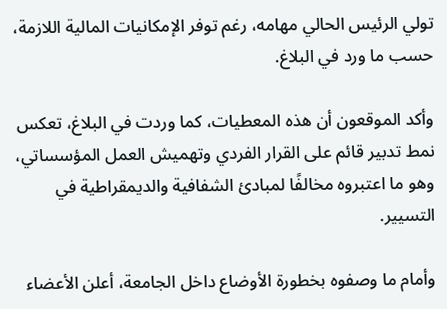تولي الرئيس الحالي مهامه، رغم توفر الإمكانيات المالية اللازمة، حسب ما ورد في البلاغ.

وأكد الموقعون أن هذه المعطيات، كما وردت في البلاغ، تعكس نمط تدبير قائم على القرار الفردي وتهميش العمل المؤسساتي، وهو ما اعتبروه مخالفًا لمبادئ الشفافية والديمقراطية في التسيير.

وأمام ما وصفوه بخطورة الأوضاع داخل الجامعة، أعلن الأعضاء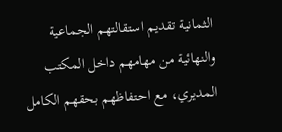الثمانية تقديم استقالتهم الجماعية والنهائية من مهامهم داخل المكتب المديري، مع احتفاظهم بحقهم الكامل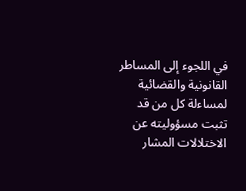في اللجوء إلى المساطر القانونية والقضائية لمساءلة كل من قد تثبت مسؤوليته عن الاختلالات المشار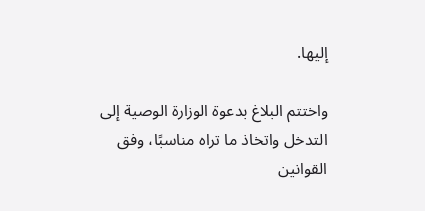إليها.

واختتم البلاغ بدعوة الوزارة الوصية إلى التدخل واتخاذ ما تراه مناسبًا، وفق القوانين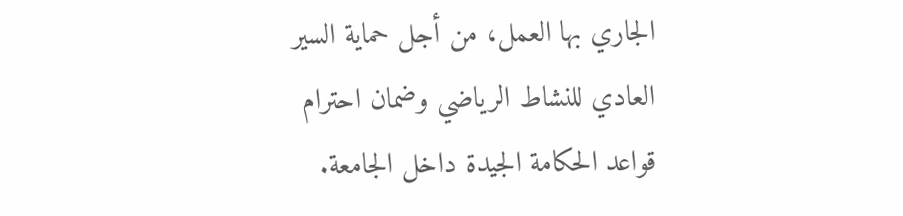الجاري بها العمل، من أجل حماية السير العادي للنشاط الرياضي وضمان احترام قواعد الحكامة الجيدة داخل الجامعة.